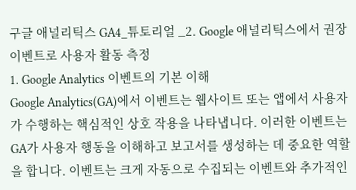구글 애널리틱스 GA4_튜토리얼 _2. Google 애널리틱스에서 권장 이벤트로 사용자 활동 측정
1. Google Analytics 이벤트의 기본 이해
Google Analytics(GA)에서 이벤트는 웹사이트 또는 앱에서 사용자가 수행하는 핵심적인 상호 작용을 나타냅니다. 이러한 이벤트는 GA가 사용자 행동을 이해하고 보고서를 생성하는 데 중요한 역할을 합니다. 이벤트는 크게 자동으로 수집되는 이벤트와 추가적인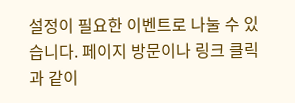설정이 필요한 이벤트로 나눌 수 있습니다. 페이지 방문이나 링크 클릭과 같이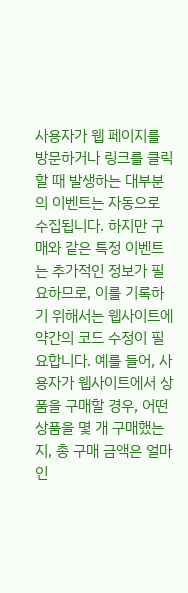사용자가 웹 페이지를 방문하거나 링크를 클릭할 때 발생하는 대부분의 이벤트는 자동으로 수집됩니다. 하지만 구매와 같은 특정 이벤트는 추가적인 정보가 필요하므로, 이를 기록하기 위해서는 웹사이트에 약간의 코드 수정이 필요합니다. 예를 들어, 사용자가 웹사이트에서 상품을 구매할 경우, 어떤 상품을 몇 개 구매했는지, 총 구매 금액은 얼마인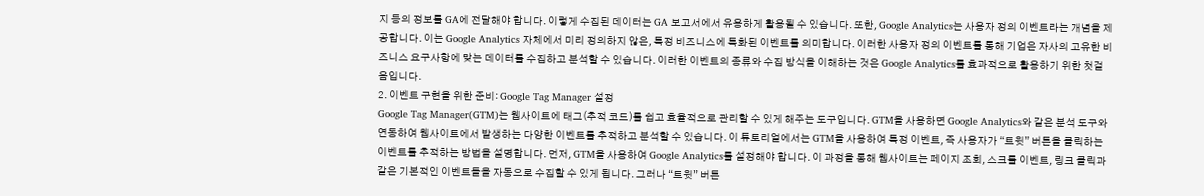지 등의 정보를 GA에 전달해야 합니다. 이렇게 수집된 데이터는 GA 보고서에서 유용하게 활용될 수 있습니다. 또한, Google Analytics는 사용자 정의 이벤트라는 개념을 제공합니다. 이는 Google Analytics 자체에서 미리 정의하지 않은, 특정 비즈니스에 특화된 이벤트를 의미합니다. 이러한 사용자 정의 이벤트를 통해 기업은 자사의 고유한 비즈니스 요구사항에 맞는 데이터를 수집하고 분석할 수 있습니다. 이러한 이벤트의 종류와 수집 방식을 이해하는 것은 Google Analytics를 효과적으로 활용하기 위한 첫걸음입니다.
2. 이벤트 구현을 위한 준비: Google Tag Manager 설정
Google Tag Manager(GTM)는 웹사이트에 태그(추적 코드)를 쉽고 효율적으로 관리할 수 있게 해주는 도구입니다. GTM을 사용하면 Google Analytics와 같은 분석 도구와 연동하여 웹사이트에서 발생하는 다양한 이벤트를 추적하고 분석할 수 있습니다. 이 튜토리얼에서는 GTM을 사용하여 특정 이벤트, 즉 사용자가 “트윗” 버튼을 클릭하는 이벤트를 추적하는 방법을 설명합니다. 먼저, GTM을 사용하여 Google Analytics를 설정해야 합니다. 이 과정을 통해 웹사이트는 페이지 조회, 스크롤 이벤트, 링크 클릭과 같은 기본적인 이벤트들을 자동으로 수집할 수 있게 됩니다. 그러나 “트윗” 버튼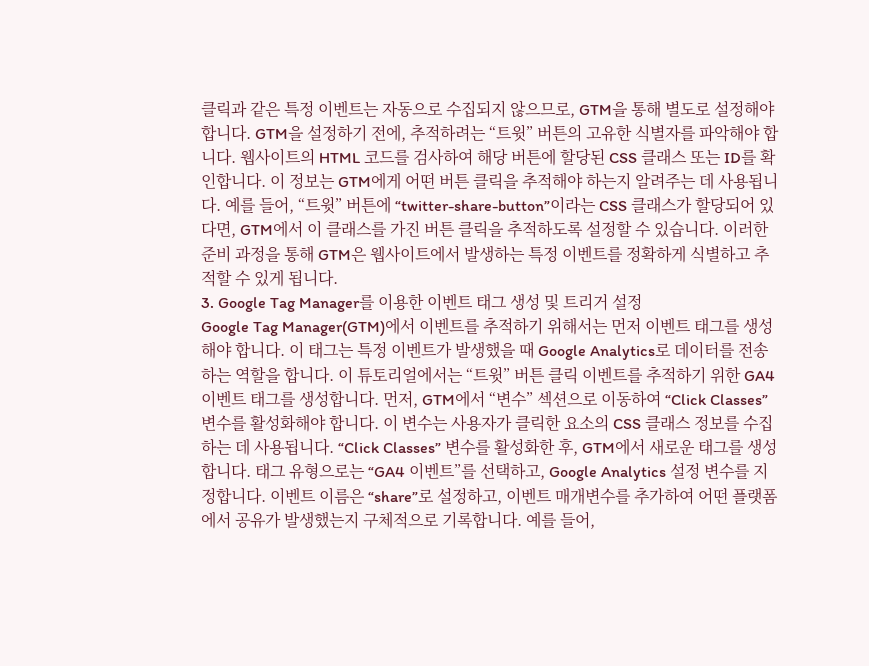클릭과 같은 특정 이벤트는 자동으로 수집되지 않으므로, GTM을 통해 별도로 설정해야 합니다. GTM을 설정하기 전에, 추적하려는 “트윗” 버튼의 고유한 식별자를 파악해야 합니다. 웹사이트의 HTML 코드를 검사하여 해당 버튼에 할당된 CSS 클래스 또는 ID를 확인합니다. 이 정보는 GTM에게 어떤 버튼 클릭을 추적해야 하는지 알려주는 데 사용됩니다. 예를 들어, “트윗” 버튼에 “twitter-share-button”이라는 CSS 클래스가 할당되어 있다면, GTM에서 이 클래스를 가진 버튼 클릭을 추적하도록 설정할 수 있습니다. 이러한 준비 과정을 통해 GTM은 웹사이트에서 발생하는 특정 이벤트를 정확하게 식별하고 추적할 수 있게 됩니다.
3. Google Tag Manager를 이용한 이벤트 태그 생성 및 트리거 설정
Google Tag Manager(GTM)에서 이벤트를 추적하기 위해서는 먼저 이벤트 태그를 생성해야 합니다. 이 태그는 특정 이벤트가 발생했을 때 Google Analytics로 데이터를 전송하는 역할을 합니다. 이 튜토리얼에서는 “트윗” 버튼 클릭 이벤트를 추적하기 위한 GA4 이벤트 태그를 생성합니다. 먼저, GTM에서 “변수” 섹션으로 이동하여 “Click Classes” 변수를 활성화해야 합니다. 이 변수는 사용자가 클릭한 요소의 CSS 클래스 정보를 수집하는 데 사용됩니다. “Click Classes” 변수를 활성화한 후, GTM에서 새로운 태그를 생성합니다. 태그 유형으로는 “GA4 이벤트”를 선택하고, Google Analytics 설정 변수를 지정합니다. 이벤트 이름은 “share”로 설정하고, 이벤트 매개변수를 추가하여 어떤 플랫폼에서 공유가 발생했는지 구체적으로 기록합니다. 예를 들어,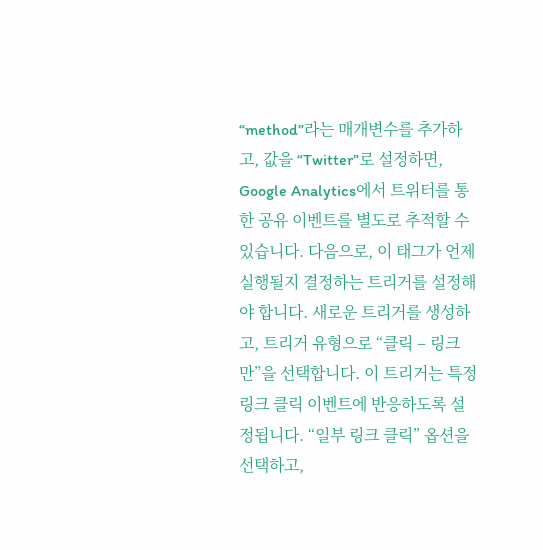“method”라는 매개변수를 추가하고, 값을 “Twitter”로 설정하면, Google Analytics에서 트위터를 통한 공유 이벤트를 별도로 추적할 수 있습니다. 다음으로, 이 태그가 언제 실행될지 결정하는 트리거를 설정해야 합니다. 새로운 트리거를 생성하고, 트리거 유형으로 “클릭 – 링크만”을 선택합니다. 이 트리거는 특정 링크 클릭 이벤트에 반응하도록 설정됩니다. “일부 링크 클릭” 옵션을 선택하고,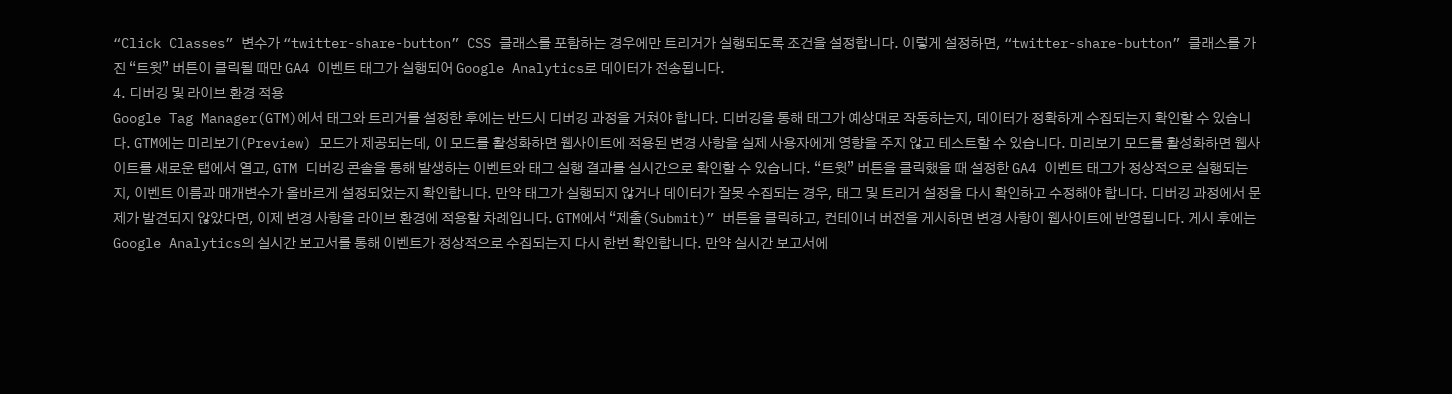“Click Classes” 변수가 “twitter-share-button” CSS 클래스를 포함하는 경우에만 트리거가 실행되도록 조건을 설정합니다. 이렇게 설정하면, “twitter-share-button” 클래스를 가진 “트윗” 버튼이 클릭될 때만 GA4 이벤트 태그가 실행되어 Google Analytics로 데이터가 전송됩니다.
4. 디버깅 및 라이브 환경 적용
Google Tag Manager(GTM)에서 태그와 트리거를 설정한 후에는 반드시 디버깅 과정을 거쳐야 합니다. 디버깅을 통해 태그가 예상대로 작동하는지, 데이터가 정확하게 수집되는지 확인할 수 있습니다. GTM에는 미리보기(Preview) 모드가 제공되는데, 이 모드를 활성화하면 웹사이트에 적용된 변경 사항을 실제 사용자에게 영향을 주지 않고 테스트할 수 있습니다. 미리보기 모드를 활성화하면 웹사이트를 새로운 탭에서 열고, GTM 디버깅 콘솔을 통해 발생하는 이벤트와 태그 실행 결과를 실시간으로 확인할 수 있습니다. “트윗” 버튼을 클릭했을 때 설정한 GA4 이벤트 태그가 정상적으로 실행되는지, 이벤트 이름과 매개변수가 올바르게 설정되었는지 확인합니다. 만약 태그가 실행되지 않거나 데이터가 잘못 수집되는 경우, 태그 및 트리거 설정을 다시 확인하고 수정해야 합니다. 디버깅 과정에서 문제가 발견되지 않았다면, 이제 변경 사항을 라이브 환경에 적용할 차례입니다. GTM에서 “제출(Submit)” 버튼을 클릭하고, 컨테이너 버전을 게시하면 변경 사항이 웹사이트에 반영됩니다. 게시 후에는 Google Analytics의 실시간 보고서를 통해 이벤트가 정상적으로 수집되는지 다시 한번 확인합니다. 만약 실시간 보고서에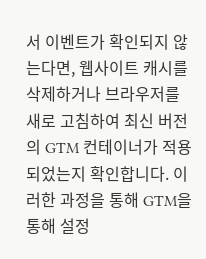서 이벤트가 확인되지 않는다면, 웹사이트 캐시를 삭제하거나 브라우저를 새로 고침하여 최신 버전의 GTM 컨테이너가 적용되었는지 확인합니다. 이러한 과정을 통해 GTM을 통해 설정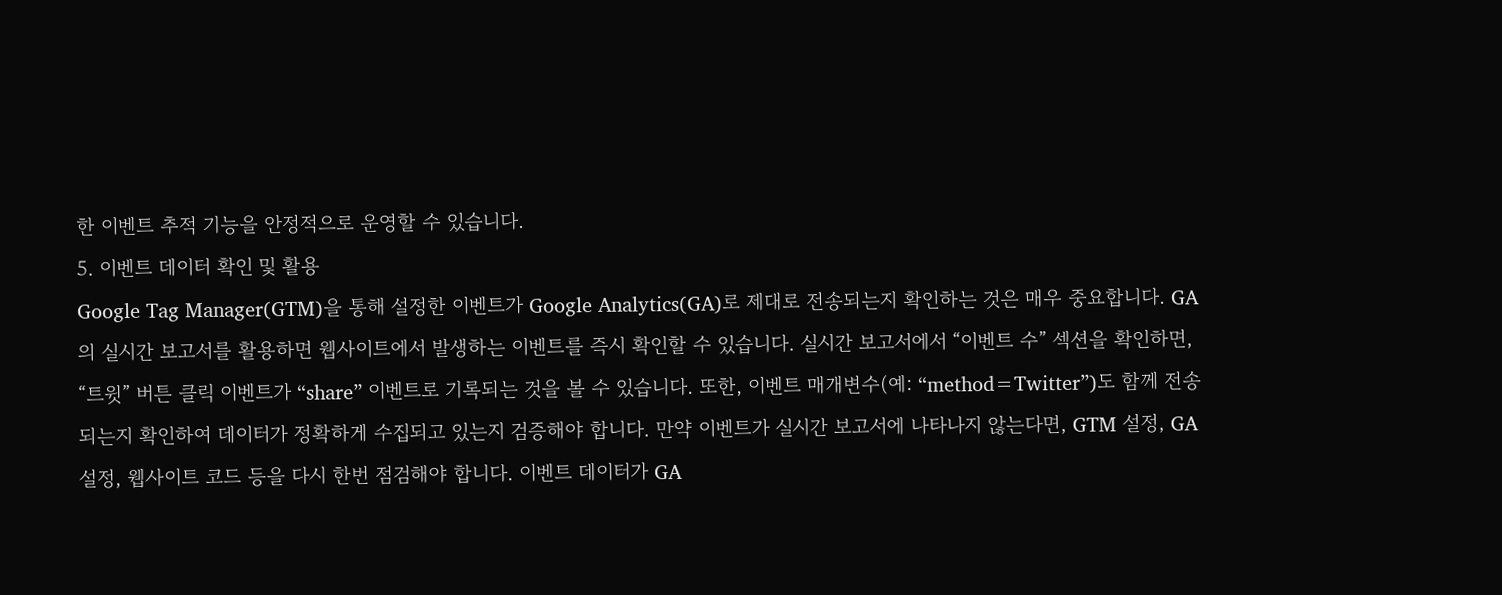한 이벤트 추적 기능을 안정적으로 운영할 수 있습니다.
5. 이벤트 데이터 확인 및 활용
Google Tag Manager(GTM)을 통해 설정한 이벤트가 Google Analytics(GA)로 제대로 전송되는지 확인하는 것은 매우 중요합니다. GA의 실시간 보고서를 활용하면 웹사이트에서 발생하는 이벤트를 즉시 확인할 수 있습니다. 실시간 보고서에서 “이벤트 수” 섹션을 확인하면, “트윗” 버튼 클릭 이벤트가 “share” 이벤트로 기록되는 것을 볼 수 있습니다. 또한, 이벤트 매개변수(예: “method=Twitter”)도 함께 전송되는지 확인하여 데이터가 정확하게 수집되고 있는지 검증해야 합니다. 만약 이벤트가 실시간 보고서에 나타나지 않는다면, GTM 설정, GA 설정, 웹사이트 코드 등을 다시 한번 점검해야 합니다. 이벤트 데이터가 GA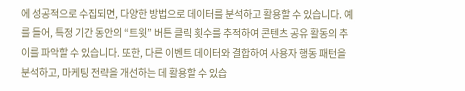에 성공적으로 수집되면, 다양한 방법으로 데이터를 분석하고 활용할 수 있습니다. 예를 들어, 특정 기간 동안의 “트윗” 버튼 클릭 횟수를 추적하여 콘텐츠 공유 활동의 추이를 파악할 수 있습니다. 또한, 다른 이벤트 데이터와 결합하여 사용자 행동 패턴을 분석하고, 마케팅 전략을 개선하는 데 활용할 수 있습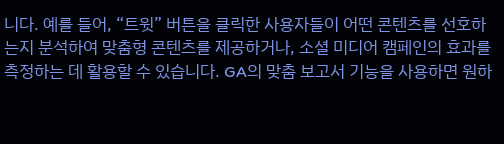니다. 예를 들어, “트윗” 버튼을 클릭한 사용자들이 어떤 콘텐츠를 선호하는지 분석하여 맞춤형 콘텐츠를 제공하거나, 소셜 미디어 캠페인의 효과를 측정하는 데 활용할 수 있습니다. GA의 맞춤 보고서 기능을 사용하면 원하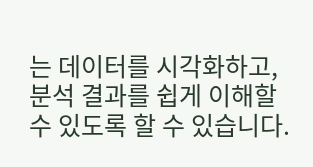는 데이터를 시각화하고, 분석 결과를 쉽게 이해할 수 있도록 할 수 있습니다.